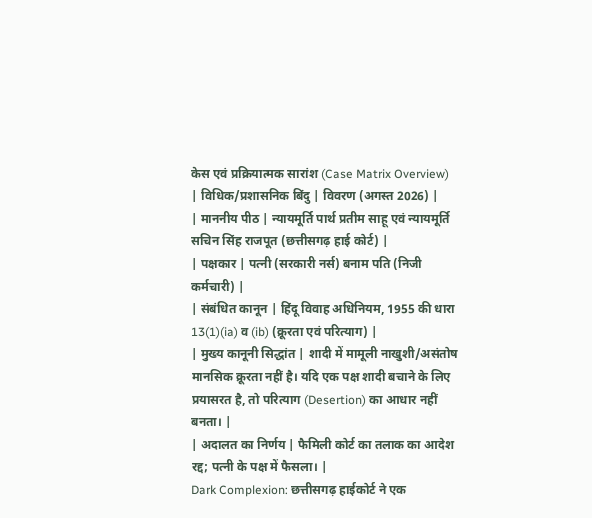केस एवं प्रक्रियात्मक सारांश (Case Matrix Overview)
| विधिक/प्रशासनिक बिंदु | विवरण (अगस्त 2026) |
| माननीय पीठ | न्यायमूर्ति पार्थ प्रतीम साहू एवं न्यायमूर्ति सचिन सिंह राजपूत (छत्तीसगढ़ हाई कोर्ट) |
| पक्षकार | पत्नी (सरकारी नर्स) बनाम पति (निजी कर्मचारी) |
| संबंधित कानून | हिंदू विवाह अधिनियम, 1955 की धारा 13(1)(ia) व (ib) (क्रूरता एवं परित्याग) |
| मुख्य कानूनी सिद्धांत | शादी में मामूली नाखुशी/असंतोष मानसिक क्रूरता नहीं है। यदि एक पक्ष शादी बचाने के लिए प्रयासरत है, तो परित्याग (Desertion) का आधार नहीं बनता। |
| अदालत का निर्णय | फैमिली कोर्ट का तलाक का आदेश रद्द; पत्नी के पक्ष में फैसला। |
Dark Complexion: छत्तीसगढ़ हाईकोर्ट ने एक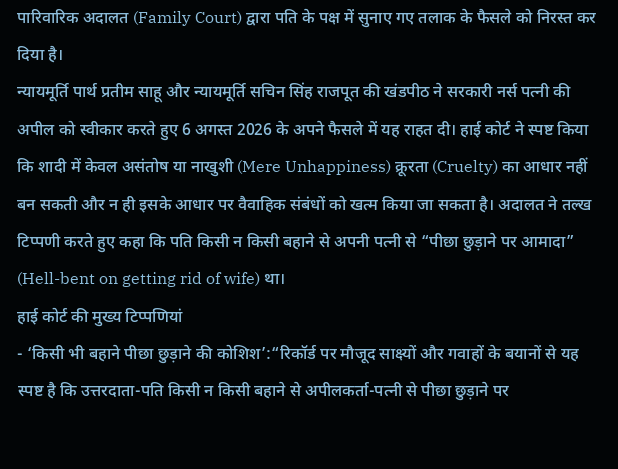पारिवारिक अदालत (Family Court) द्वारा पति के पक्ष में सुनाए गए तलाक के फैसले को निरस्त कर दिया है।
न्यायमूर्ति पार्थ प्रतीम साहू और न्यायमूर्ति सचिन सिंह राजपूत की खंडपीठ ने सरकारी नर्स पत्नी की अपील को स्वीकार करते हुए 6 अगस्त 2026 के अपने फैसले में यह राहत दी। हाई कोर्ट ने स्पष्ट किया कि शादी में केवल असंतोष या नाखुशी (Mere Unhappiness) क्रूरता (Cruelty) का आधार नहीं बन सकती और न ही इसके आधार पर वैवाहिक संबंधों को खत्म किया जा सकता है। अदालत ने तल्ख टिप्पणी करते हुए कहा कि पति किसी न किसी बहाने से अपनी पत्नी से “पीछा छुड़ाने पर आमादा” (Hell-bent on getting rid of wife) था।
हाई कोर्ट की मुख्य टिप्पणियां
- ‘किसी भी बहाने पीछा छुड़ाने की कोशिश’:“रिकॉर्ड पर मौजूद साक्ष्यों और गवाहों के बयानों से यह स्पष्ट है कि उत्तरदाता-पति किसी न किसी बहाने से अपीलकर्ता-पत्नी से पीछा छुड़ाने पर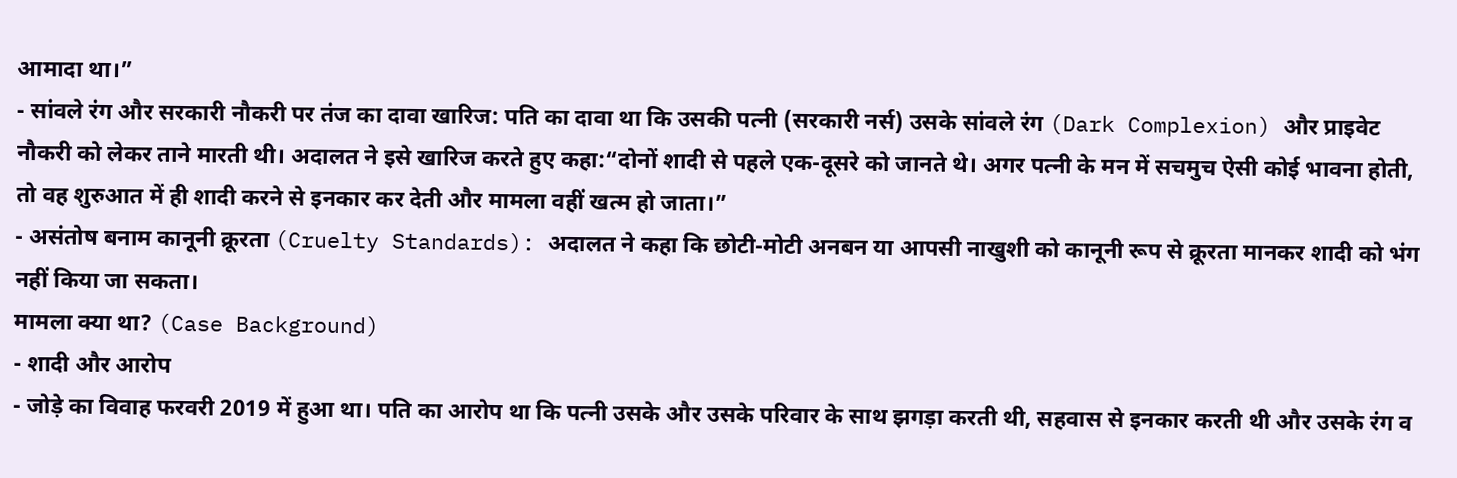आमादा था।”
- सांवले रंग और सरकारी नौकरी पर तंज का दावा खारिज: पति का दावा था कि उसकी पत्नी (सरकारी नर्स) उसके सांवले रंग (Dark Complexion) और प्राइवेट नौकरी को लेकर ताने मारती थी। अदालत ने इसे खारिज करते हुए कहा:“दोनों शादी से पहले एक-दूसरे को जानते थे। अगर पत्नी के मन में सचमुच ऐसी कोई भावना होती, तो वह शुरुआत में ही शादी करने से इनकार कर देती और मामला वहीं खत्म हो जाता।”
- असंतोष बनाम कानूनी क्रूरता (Cruelty Standards): अदालत ने कहा कि छोटी-मोटी अनबन या आपसी नाखुशी को कानूनी रूप से क्रूरता मानकर शादी को भंग नहीं किया जा सकता।
मामला क्या था? (Case Background)
- शादी और आरोप
- जोड़े का विवाह फरवरी 2019 में हुआ था। पति का आरोप था कि पत्नी उसके और उसके परिवार के साथ झगड़ा करती थी, सहवास से इनकार करती थी और उसके रंग व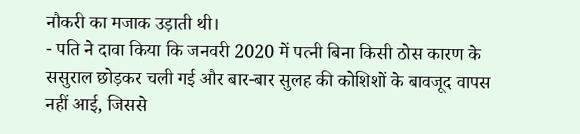नौकरी का मजाक उड़ाती थी।
- पति ने दावा किया कि जनवरी 2020 में पत्नी बिना किसी ठोस कारण के ससुराल छोड़कर चली गई और बार-बार सुलह की कोशिशों के बावजूद वापस नहीं आई, जिससे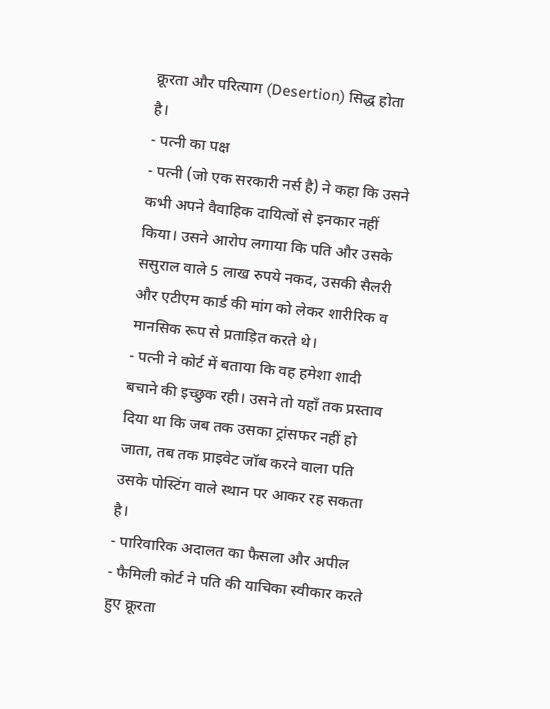क्रूरता और परित्याग (Desertion) सिद्ध होता है।
- पत्नी का पक्ष
- पत्नी (जो एक सरकारी नर्स है) ने कहा कि उसने कभी अपने वैवाहिक दायित्वों से इनकार नहीं किया। उसने आरोप लगाया कि पति और उसके ससुराल वाले 5 लाख रुपये नकद, उसकी सैलरी और एटीएम कार्ड की मांग को लेकर शारीरिक व मानसिक रूप से प्रताड़ित करते थे।
- पत्नी ने कोर्ट में बताया कि वह हमेशा शादी बचाने की इच्छुक रही। उसने तो यहाँ तक प्रस्ताव दिया था कि जब तक उसका ट्रांसफर नहीं हो जाता, तब तक प्राइवेट जॉब करने वाला पति उसके पोस्टिंग वाले स्थान पर आकर रह सकता है।
- पारिवारिक अदालत का फैसला और अपील
- फैमिली कोर्ट ने पति की याचिका स्वीकार करते हुए क्रूरता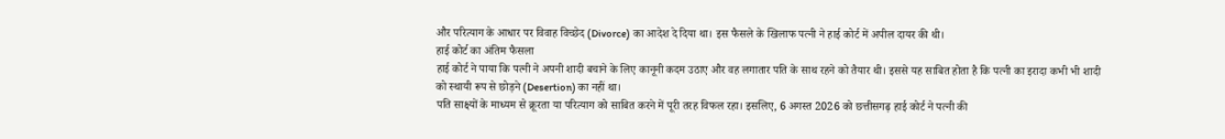और परित्याग के आधार पर विवाह विच्छेद (Divorce) का आदेश दे दिया था। इस फैसले के खिलाफ पत्नी ने हाई कोर्ट में अपील दायर की थी।
हाई कोर्ट का अंतिम फैसला
हाई कोर्ट ने पाया कि पत्नी ने अपनी शादी बचाने के लिए कानूनी कदम उठाए और वह लगातार पति के साथ रहने को तैयार थी। इससे यह साबित होता है कि पत्नी का इरादा कभी भी शादी को स्थायी रूप से छोड़ने (Desertion) का नहीं था।
पति साक्ष्यों के माध्यम से क्रूरता या परित्याग को साबित करने में पूरी तरह विफल रहा। इसलिए, 6 अगस्त 2026 को छत्तीसगढ़ हाई कोर्ट ने पत्नी की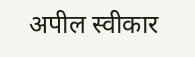अपील स्वीकार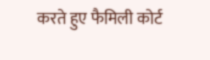करते हुए फैमिली कोर्ट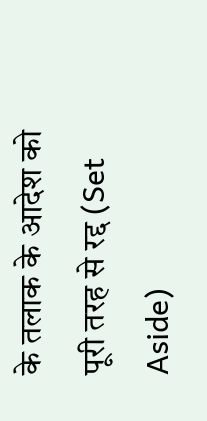के तलाक के आदेश को पूरी तरह से रद्द (Set Aside)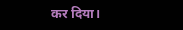कर दिया।